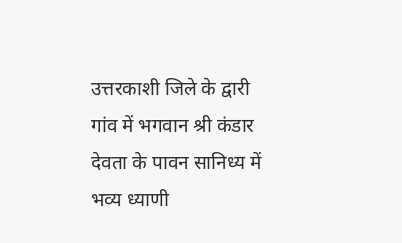उत्तरकाशी जिले के द्वारी गांव में भगवान श्री कंडार देवता के पावन सानिध्य में भव्य ध्याणी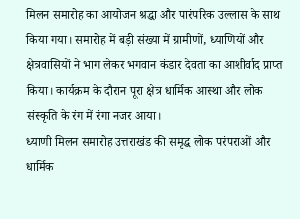मिलन समारोह का आयोजन श्रद्धा और पारंपरिक उल्लास के साथ किया गया। समारोह में बड़ी संख्या में ग्रामीणों, ध्याणियों और क्षेत्रवासियों ने भाग लेकर भगवान कंडार देवता का आशीर्वाद प्राप्त किया। कार्यक्रम के दौरान पूरा क्षेत्र धार्मिक आस्था और लोक संस्कृति के रंग में रंगा नजर आया।
ध्याणी मिलन समारोह उत्तराखंड की समृद्ध लोक परंपराओं और धार्मिक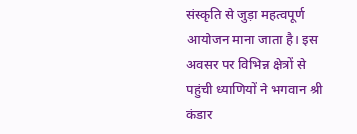संस्कृति से जुड़ा महत्वपूर्ण आयोजन माना जाता है। इस अवसर पर विभिन्न क्षेत्रों से पहुंची ध्याणियों ने भगवान श्री कंडार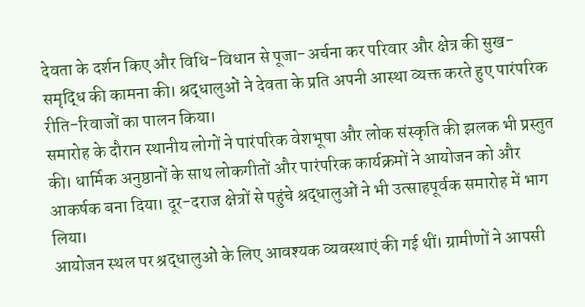देवता के दर्शन किए और विधि-विधान से पूजा-अर्चना कर परिवार और क्षेत्र की सुख-समृद्धि की कामना की। श्रद्धालुओं ने देवता के प्रति अपनी आस्था व्यक्त करते हुए पारंपरिक रीति-रिवाजों का पालन किया।
समारोह के दौरान स्थानीय लोगों ने पारंपरिक वेशभूषा और लोक संस्कृति की झलक भी प्रस्तुत की। धार्मिक अनुष्ठानों के साथ लोकगीतों और पारंपरिक कार्यक्रमों ने आयोजन को और आकर्षक बना दिया। दूर-दराज क्षेत्रों से पहुंचे श्रद्धालुओं ने भी उत्साहपूर्वक समारोह में भाग लिया।
आयोजन स्थल पर श्रद्धालुओं के लिए आवश्यक व्यवस्थाएं की गई थीं। ग्रामीणों ने आपसी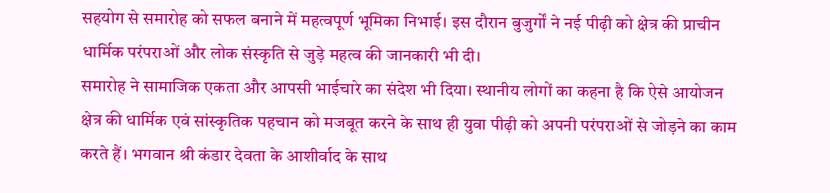सहयोग से समारोह को सफल बनाने में महत्वपूर्ण भूमिका निभाई। इस दौरान बुजुर्गों ने नई पीढ़ी को क्षेत्र की प्राचीन धार्मिक परंपराओं और लोक संस्कृति से जुड़े महत्व की जानकारी भी दी।
समारोह ने सामाजिक एकता और आपसी भाईचारे का संदेश भी दिया। स्थानीय लोगों का कहना है कि ऐसे आयोजन क्षेत्र की धार्मिक एवं सांस्कृतिक पहचान को मजबूत करने के साथ ही युवा पीढ़ी को अपनी परंपराओं से जोड़ने का काम करते हैं। भगवान श्री कंडार देवता के आशीर्वाद के साथ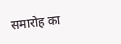समारोह का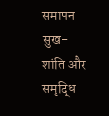समापन सुख-शांति और समृद्धि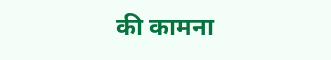की कामना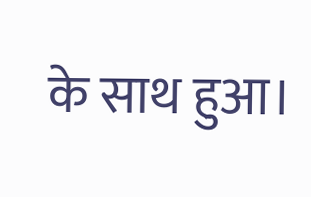के साथ हुआ।